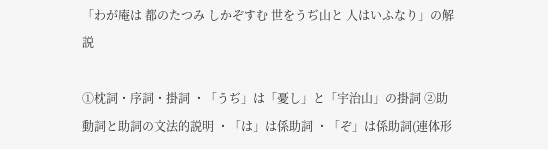「わが庵は 都のたつみ しかぞすむ 世をうぢ山と 人はいふなり」の解説

①枕詞・序詞・掛詞 ・「うぢ」は「憂し」と「宇治山」の掛詞 ②助動詞と助詞の文法的説明 ・「は」は係助詞 ・「ぞ」は係助詞(連体形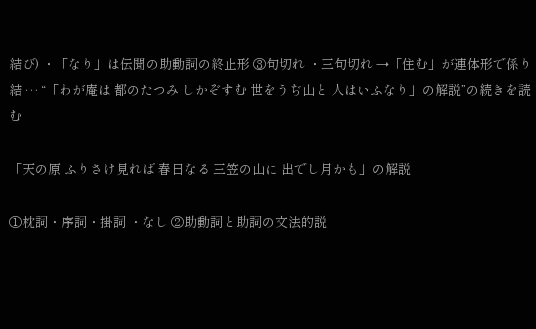結び) ・「なり」は伝聞の助動詞の終止形 ③句切れ ・三句切れ →「住む」が連体形で係り結 … “「わが庵は 都のたつみ しかぞすむ 世をうぢ山と 人はいふなり」の解説”の続きを読む

「天の原 ふりさけ見れば 春日なる 三笠の山に 出でし月かも」の解説

①枕詞・序詞・掛詞 ・なし ②助動詞と助詞の文法的説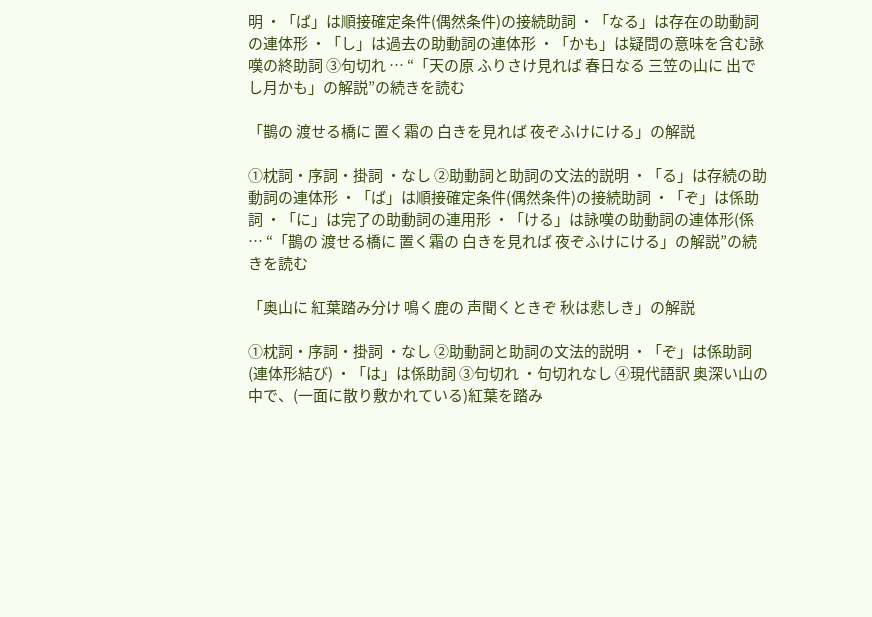明 ・「ば」は順接確定条件(偶然条件)の接続助詞 ・「なる」は存在の助動詞の連体形 ・「し」は過去の助動詞の連体形 ・「かも」は疑問の意味を含む詠嘆の終助詞 ③句切れ … “「天の原 ふりさけ見れば 春日なる 三笠の山に 出でし月かも」の解説”の続きを読む

「鵲の 渡せる橋に 置く霜の 白きを見れば 夜ぞふけにける」の解説

①枕詞・序詞・掛詞 ・なし ②助動詞と助詞の文法的説明 ・「る」は存続の助動詞の連体形 ・「ば」は順接確定条件(偶然条件)の接続助詞 ・「ぞ」は係助詞 ・「に」は完了の助動詞の連用形 ・「ける」は詠嘆の助動詞の連体形(係 … “「鵲の 渡せる橋に 置く霜の 白きを見れば 夜ぞふけにける」の解説”の続きを読む

「奥山に 紅葉踏み分け 鳴く鹿の 声聞くときぞ 秋は悲しき」の解説

①枕詞・序詞・掛詞 ・なし ②助動詞と助詞の文法的説明 ・「ぞ」は係助詞(連体形結び) ・「は」は係助詞 ③句切れ ・句切れなし ④現代語訳 奥深い山の中で、(一面に散り敷かれている)紅葉を踏み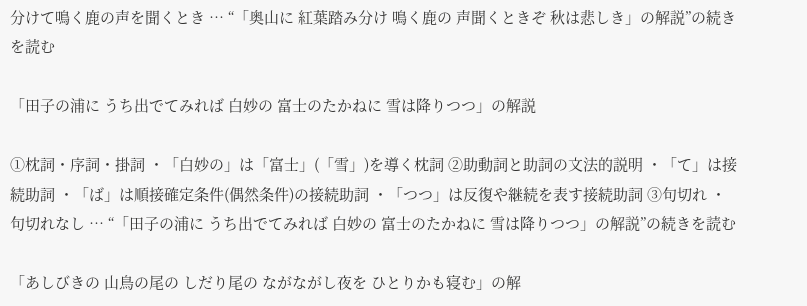分けて鳴く鹿の声を聞くとき … “「奥山に 紅葉踏み分け 鳴く鹿の 声聞くときぞ 秋は悲しき」の解説”の続きを読む

「田子の浦に うち出でてみれば 白妙の 富士のたかねに 雪は降りつつ」の解説

①枕詞・序詞・掛詞 ・「白妙の」は「富士」(「雪」)を導く枕詞 ②助動詞と助詞の文法的説明 ・「て」は接続助詞 ・「ば」は順接確定条件(偶然条件)の接続助詞 ・「つつ」は反復や継続を表す接続助詞 ③句切れ ・句切れなし … “「田子の浦に うち出でてみれば 白妙の 富士のたかねに 雪は降りつつ」の解説”の続きを読む

「あしびきの 山鳥の尾の しだり尾の ながながし夜を ひとりかも寝む」の解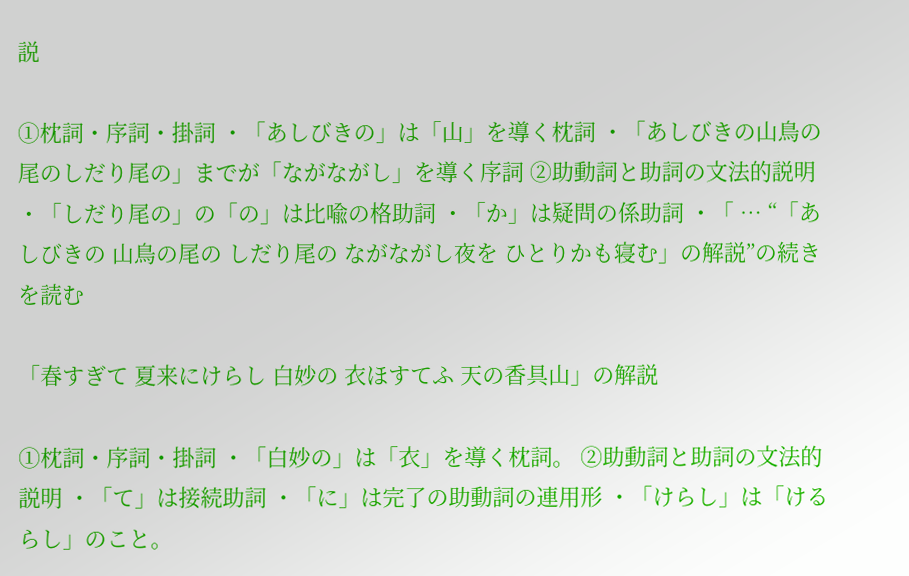説

①枕詞・序詞・掛詞 ・「あしびきの」は「山」を導く枕詞 ・「あしびきの山鳥の尾のしだり尾の」までが「ながながし」を導く序詞 ②助動詞と助詞の文法的説明 ・「しだり尾の」の「の」は比喩の格助詞 ・「か」は疑問の係助詞 ・「 … “「あしびきの 山鳥の尾の しだり尾の ながながし夜を ひとりかも寝む」の解説”の続きを読む

「春すぎて 夏来にけらし 白妙の 衣ほすてふ 天の香具山」の解説

①枕詞・序詞・掛詞 ・「白妙の」は「衣」を導く枕詞。 ②助動詞と助詞の文法的説明 ・「て」は接続助詞 ・「に」は完了の助動詞の連用形 ・「けらし」は「けるらし」のこと。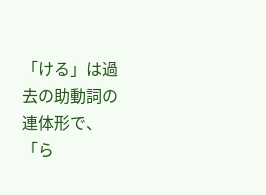「ける」は過去の助動詞の連体形で、「ら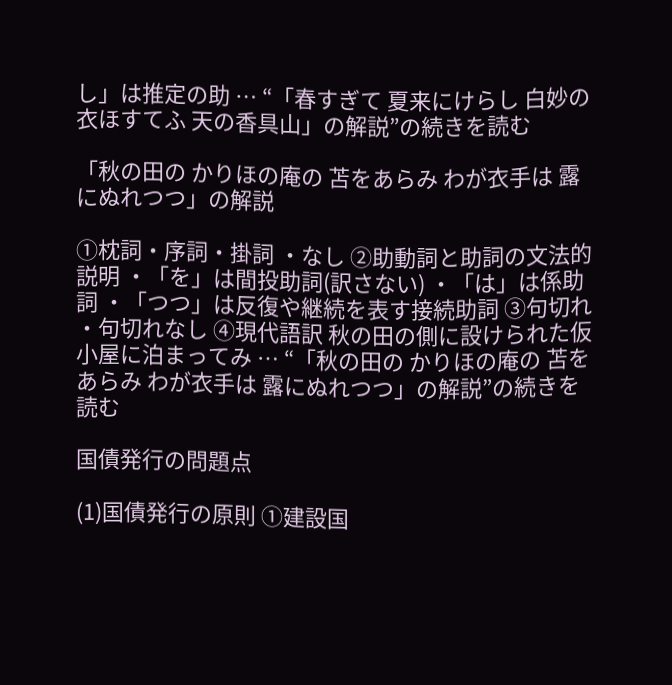し」は推定の助 … “「春すぎて 夏来にけらし 白妙の 衣ほすてふ 天の香具山」の解説”の続きを読む

「秋の田の かりほの庵の 苫をあらみ わが衣手は 露にぬれつつ」の解説

①枕詞・序詞・掛詞 ・なし ②助動詞と助詞の文法的説明 ・「を」は間投助詞(訳さない) ・「は」は係助詞 ・「つつ」は反復や継続を表す接続助詞 ③句切れ ・句切れなし ④現代語訳 秋の田の側に設けられた仮小屋に泊まってみ … “「秋の田の かりほの庵の 苫をあらみ わが衣手は 露にぬれつつ」の解説”の続きを読む

国債発行の問題点

(1)国債発行の原則 ①建設国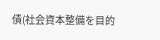債(社会資本整備を目的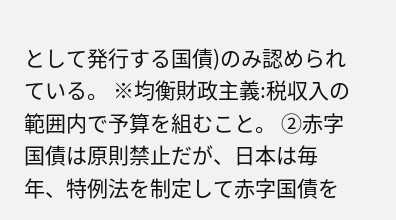として発行する国債)のみ認められている。 ※均衡財政主義:税収入の範囲内で予算を組むこと。 ②赤字国債は原則禁止だが、日本は毎年、特例法を制定して赤字国債を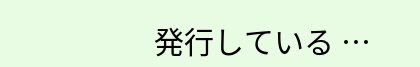発行している …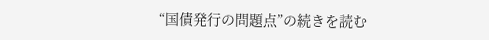“国債発行の問題点”の続きを読む